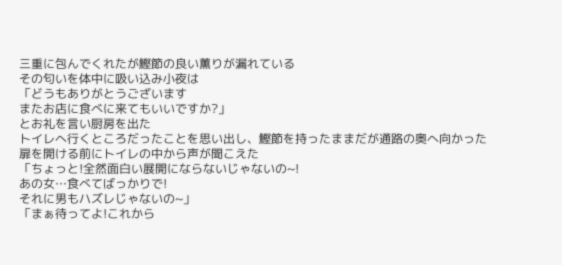三重に包んでくれたが鰹節の良い薫りが漏れている
その匂いを体中に吸い込み小夜は
「どうもありがとうございます
またお店に食べに来てもいいですか?」
とお礼を言い厨房を出た
トイレへ行くところだったことを思い出し、鰹節を持ったままだが通路の奥へ向かった
扉を開ける前にトイレの中から声が聞こえた
「ちょっと!全然面白い展開にならないじゃないの~!
あの女…食べてばっかりで!
それに男もハズレじゃないの~」
「まぁ待ってよ!これから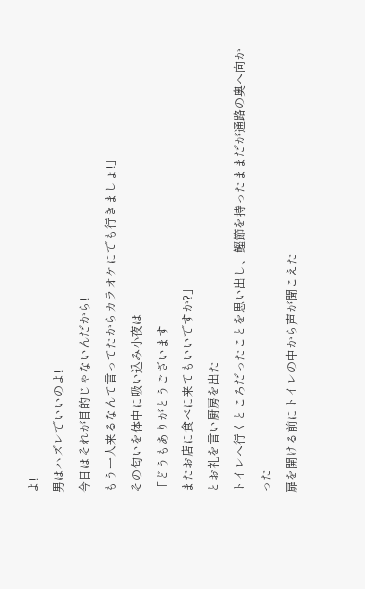よ!
男はハズレでいいのよ!
今日はそれが目的じゃないんだから!
もう一人来るなんて言ってたからカラオケにでも行きましょ!」
その匂いを体中に吸い込み小夜は
「どうもありがとうございます
またお店に食べに来てもいいですか?」
とお礼を言い厨房を出た
トイレへ行くところだったことを思い出し、鰹節を持ったままだが通路の奥へ向かった
扉を開ける前にトイレの中から声が聞こえた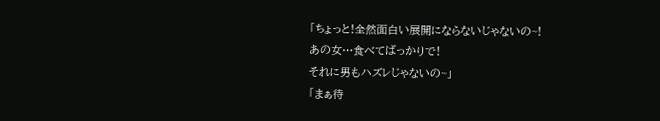「ちょっと!全然面白い展開にならないじゃないの~!
あの女…食べてばっかりで!
それに男もハズレじゃないの~」
「まぁ待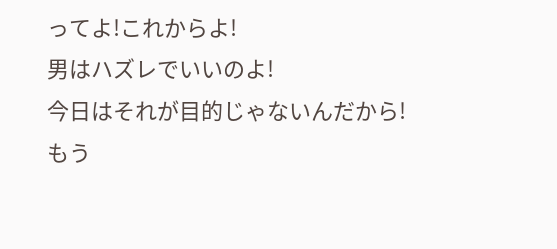ってよ!これからよ!
男はハズレでいいのよ!
今日はそれが目的じゃないんだから!
もう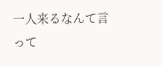一人来るなんて言って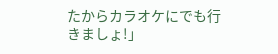たからカラオケにでも行きましょ!」